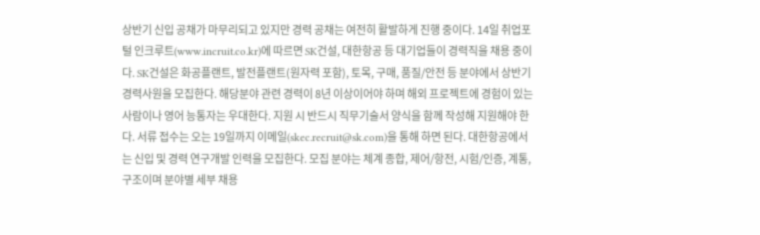상반기 신입 공채가 마무리되고 있지만 경력 공채는 여전히 활발하게 진행 중이다. 14일 취업포털 인크루트(www.incruit.co.kr)에 따르면 SK건설, 대한항공 등 대기업들이 경력직을 채용 중이다. SK건설은 화공플랜트, 발전플랜트(원자력 포함), 토목, 구매, 품질/안전 등 분야에서 상반기 경력사원을 모집한다. 해당분야 관련 경력이 8년 이상이어야 하며 해외 프로젝트에 경험이 있는 사람이나 영어 능통자는 우대한다. 지원 시 반드시 직무기술서 양식을 함께 작성해 지원해야 한다. 서류 접수는 오는 19일까지 이메일(skec.recruit@sk.com)을 통해 하면 된다. 대한항공에서는 신입 및 경력 연구개발 인력을 모집한다. 모집 분야는 체계 종합, 제어/항전, 시험/인증, 계통, 구조이며 분야별 세부 채용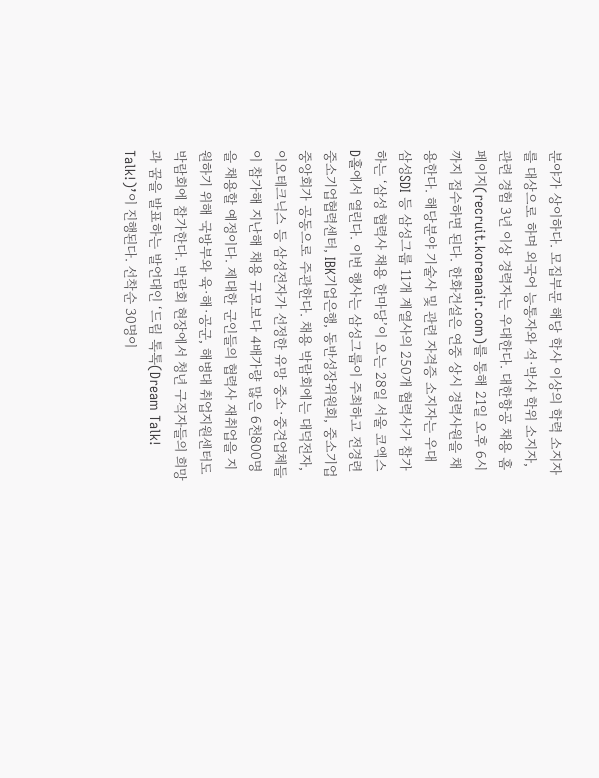분야가 상이하다. 모집부문 해당 학사 이상의 학력 소지자를 대상으로 하며 외국어 능통자와 석·박사 학위 소지자, 관련 경험 3년 이상 경력자는 우대한다. 대한항공 채용 홈페이지(recruit.koreanair.com)를 통해 21일 오후 6시까지 접수하면 된다. 한화건설은 연중 상시 경력사원을 채용한다. 해당분야 기술사 및 관련 자격증 소지자는 우대
삼성SDI 등 삼성그룹 11개 계열사의 250개 협력사가 참가하는 ‘삼성 협력사 채용 한마당’이 오는 28일 서울 코엑스 D홀에서 열린다. 이번 행사는 삼성그룹이 주최하고 전경련 중소기업협력센터, IBK기업은행, 동반성장위원회, 중소기업중앙회가 공동으로 주관한다. 채용 박람회에는 대덕전자, 이오테크닉스 등 삼성전자가 선정한 유망 중소·중견업체들이 참가해 지난해 채용 규모보다 4배가량 많은 6천800명을 채용할 예정이다. 제대한 군인들의 협력사 재취업을 지원하기 위해 국방부와 육·해·공군, 해병대 취업지원센터도 박람회에 참가한다. 박람회 현장에서 청년 구직자들의 희망과 꿈을 발표하는 발언대인 ‘드림 톡톡(Dream Talk! Talk!)’이 진행된다. 선착순 30명이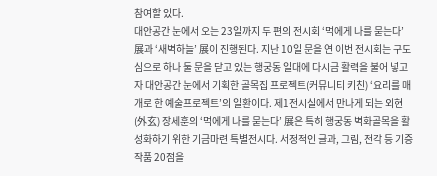참여할 있다.
대안공간 눈에서 오는 23일까지 두 편의 전시회 ‘먹에게 나를 묻는다’ 展과 ‘새벽하늘’ 展이 진행된다. 지난 10일 문을 연 이번 전시회는 구도심으로 하나 둘 문을 닫고 있는 행궁동 일대에 다시금 활력을 불어 넣고자 대안공간 눈에서 기획한 골목집 프로젝트(커뮤니티 키친) ‘요리를 매개로 한 예술프로젝트’의 일환이다. 제1전시실에서 만나게 되는 외현(外玄) 장세훈의 ‘먹에게 나를 묻는다’ 展은 특히 행궁동 벽화골목을 활성화하기 위한 기금마련 특별전시다. 서정적인 글과, 그림, 전각 등 기증 작품 20점을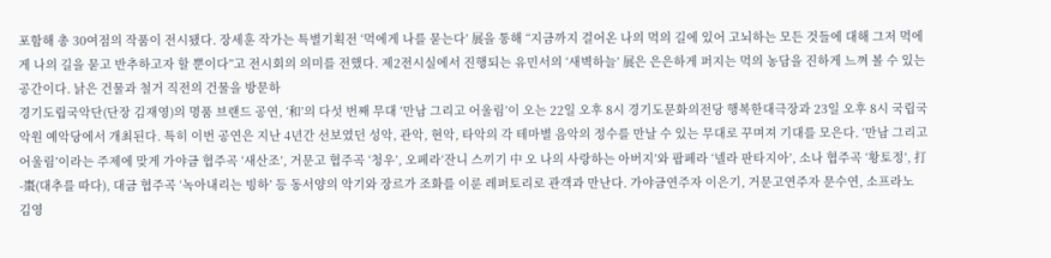포함해 총 30여점의 작품이 전시됐다. 장세훈 작가는 특별기획전 ‘먹에게 나를 묻는다’ 展을 통해 “지금까지 걸어온 나의 먹의 길에 있어 고뇌하는 모든 것들에 대해 그저 먹에게 나의 길을 묻고 반추하고자 할 뿐이다”고 전시회의 의미를 전했다. 제2전시실에서 진행되는 유민서의 ‘새벽하늘’ 展은 은은하게 퍼지는 먹의 농담을 진하게 느껴 볼 수 있는 공간이다. 낡은 건물과 철거 직전의 건물을 방문하
경기도립국악단(단장 김재영)의 명품 브랜드 공연, ‘和’의 다섯 번째 무대 ‘만남 그리고 어울림’이 오는 22일 오후 8시 경기도문화의전당 행복한대극장과 23일 오후 8시 국립국악원 예악당에서 개최된다. 특히 이번 공연은 지난 4년간 선보였던 성악, 관악, 현악, 타악의 각 테마별 음악의 정수를 만날 수 있는 무대로 꾸며져 기대를 모은다. ‘만남 그리고 어울림’이라는 주제에 맞게 가야금 협주곡 ‘새산조’, 거문고 협주곡 ‘청우’, 오페라‘잔니 스끼기 中 오 나의 사랑하는 아버지’와 팝페라 ‘넬라 판타지아’, 소나 협주곡 ‘황토정’, 打-棗(대추를 따다), 대금 협주곡 ‘녹아내리는 빙하’ 등 동서양의 악기와 장르가 조화를 이룬 레퍼토리로 관객과 만난다. 가야금연주자 이은기, 거문고연주자 문수연, 소프라노 김영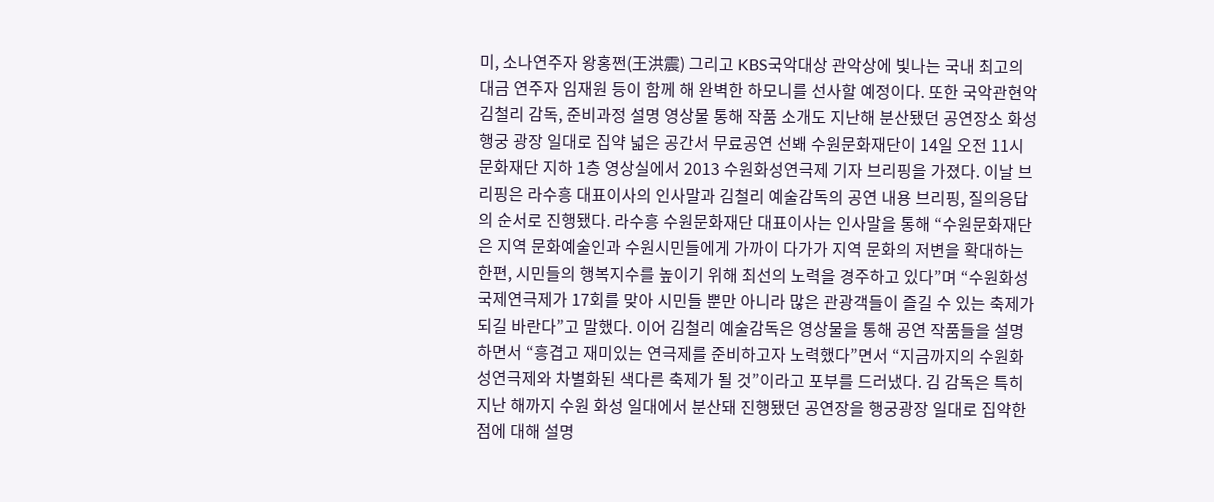미, 소나연주자 왕홍쩐(王洪震) 그리고 KBS국악대상 관악상에 빛나는 국내 최고의 대금 연주자 임재원 등이 함께 해 완벽한 하모니를 선사할 예정이다. 또한 국악관현악
김철리 감독, 준비과정 설명 영상물 통해 작품 소개도 지난해 분산됐던 공연장소 화성행궁 광장 일대로 집약 넓은 공간서 무료공연 선봬 수원문화재단이 14일 오전 11시 문화재단 지하 1층 영상실에서 2013 수원화성연극제 기자 브리핑을 가졌다. 이날 브리핑은 라수흥 대표이사의 인사말과 김철리 예술감독의 공연 내용 브리핑, 질의응답의 순서로 진행됐다. 라수흥 수원문화재단 대표이사는 인사말을 통해 “수원문화재단은 지역 문화예술인과 수원시민들에게 가까이 다가가 지역 문화의 저변을 확대하는 한편, 시민들의 행복지수를 높이기 위해 최선의 노력을 경주하고 있다”며 “수원화성국제연극제가 17회를 맞아 시민들 뿐만 아니라 많은 관광객들이 즐길 수 있는 축제가 되길 바란다”고 말했다. 이어 김철리 예술감독은 영상물을 통해 공연 작품들을 설명하면서 “흥겹고 재미있는 연극제를 준비하고자 노력했다”면서 “지금까지의 수원화성연극제와 차별화된 색다른 축제가 될 것”이라고 포부를 드러냈다. 김 감독은 특히 지난 해까지 수원 화성 일대에서 분산돼 진행됐던 공연장을 행궁광장 일대로 집약한 점에 대해 설명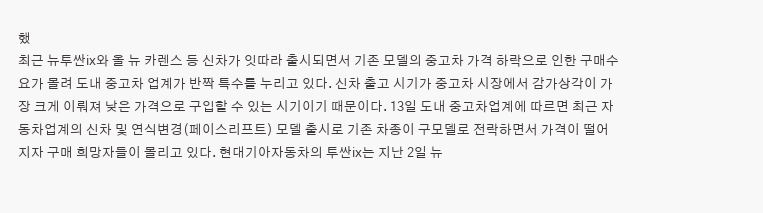했
최근 뉴투싼ix와 올 뉴 카렌스 등 신차가 잇따라 출시되면서 기존 모델의 중고차 가격 하락으로 인한 구매수요가 몰려 도내 중고차 업계가 반짝 특수를 누리고 있다. 신차 출고 시기가 중고차 시장에서 감가상각이 가장 크게 이뤄져 낮은 가격으로 구입할 수 있는 시기이기 때문이다. 13일 도내 중고차업계에 따르면 최근 자동차업계의 신차 및 연식변경(페이스리프트) 모델 출시로 기존 차종이 구모델로 전락하면서 가격이 떨어지자 구매 희망자들이 몰리고 있다. 현대기아자동차의 투싼ix는 지난 2일 뉴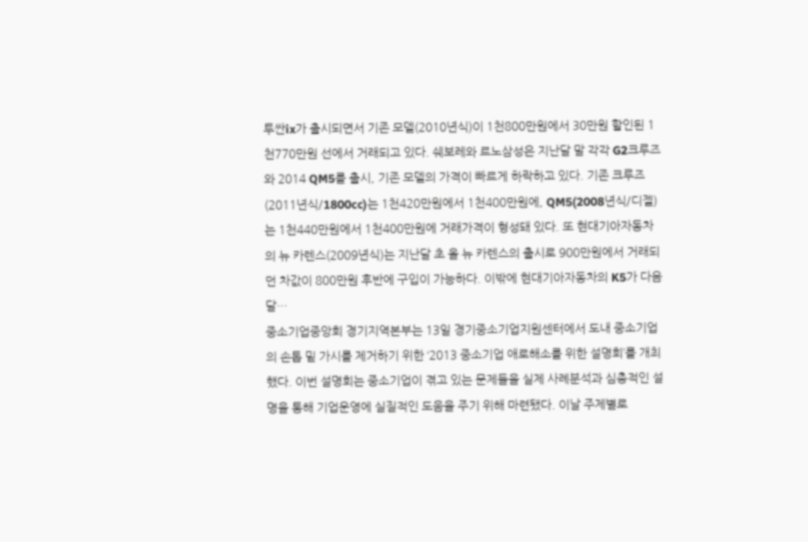투싼ix가 출시되면서 기존 모델(2010년식)이 1천800만원에서 30만원 할인된 1천770만원 선에서 거래되고 있다. 쉐보레와 르노삼성은 지난달 말 각각 G2크루즈와 2014 QM5를 출시, 기존 모델의 가격이 빠르게 하락하고 있다. 기존 크루즈(2011년식/1800cc)는 1천420만원에서 1천400만원에, QM5(2008년식/디젤)는 1천440만원에서 1천400만원에 거래가격이 형성돼 있다. 또 현대기아자동차의 뉴 카렌스(2009년식)는 지난달 초 올 뉴 카렌스의 출시로 900만원에서 거래되던 차값이 800만원 후반에 구입이 가능하다. 이밖에 현대기아자동차의 K5가 다음달…
중소기업중앙회 경기지역본부는 13일 경기중소기업지원센터에서 도내 중소기업의 손톱 밑 가시를 제거하기 위한 ‘2013 중소기업 애로해소를 위한 설명회’를 개최했다. 이번 설명회는 중소기업이 겪고 있는 문제들을 실제 사례분석과 심층적인 설명을 통해 기업운영에 실질적인 도움을 주기 위해 마련됐다. 이날 주제별로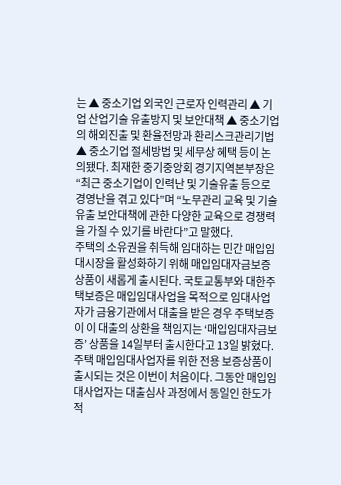는 ▲ 중소기업 외국인 근로자 인력관리 ▲ 기업 산업기술 유출방지 및 보안대책 ▲ 중소기업의 해외진출 및 환율전망과 환리스크관리기법 ▲ 중소기업 절세방법 및 세무상 혜택 등이 논의됐다. 최재한 중기중앙회 경기지역본부장은 “최근 중소기업이 인력난 및 기술유출 등으로 경영난을 겪고 있다”며 “노무관리 교육 및 기술유출 보안대책에 관한 다양한 교육으로 경쟁력을 가질 수 있기를 바란다”고 말했다.
주택의 소유권을 취득해 임대하는 민간 매입임대시장을 활성화하기 위해 매입임대자금보증 상품이 새롭게 출시된다. 국토교통부와 대한주택보증은 매입임대사업을 목적으로 임대사업자가 금융기관에서 대출을 받은 경우 주택보증이 이 대출의 상환을 책임지는 ‘매입임대자금보증’ 상품을 14일부터 출시한다고 13일 밝혔다. 주택 매입임대사업자를 위한 전용 보증상품이 출시되는 것은 이번이 처음이다. 그동안 매입임대사업자는 대출심사 과정에서 동일인 한도가 적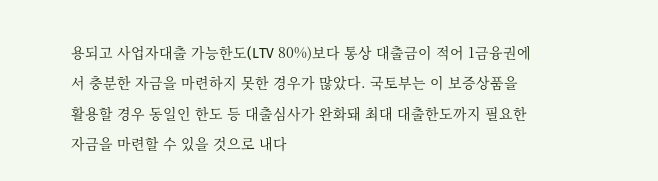용되고 사업자대출 가능한도(LTV 80%)보다 통상 대출금이 적어 1금융권에서 충분한 자금을 마련하지 못한 경우가 많았다. 국토부는 이 보증상품을 활용할 경우 동일인 한도 등 대출심사가 완화돼 최대 대출한도까지 필요한 자금을 마련할 수 있을 것으로 내다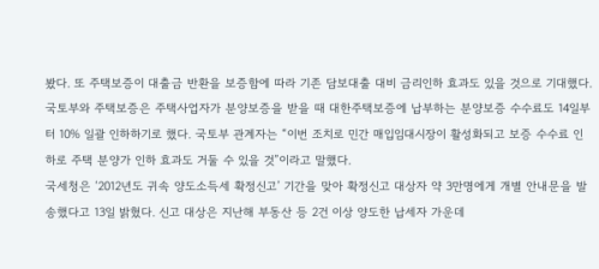봤다. 또 주택보증이 대출금 반환을 보증함에 따라 기존 담보대출 대비 금리인하 효과도 있을 것으로 기대했다. 국토부와 주택보증은 주택사업자가 분양보증을 받을 때 대한주택보증에 납부하는 분양보증 수수료도 14일부터 10% 일괄 인하하기로 했다. 국토부 관계자는 “이번 조치로 민간 매입임대시장이 활성화되고 보증 수수료 인하로 주택 분양가 인하 효과도 거둘 수 있을 것”이라고 말했다.
국세청은 ‘2012년도 귀속 양도소득세 확정신고’ 기간을 맞아 확정신고 대상자 약 3만명에게 개별 안내문을 발송했다고 13일 밝혔다. 신고 대상은 지난해 부동산 등 2건 이상 양도한 납세자 가운데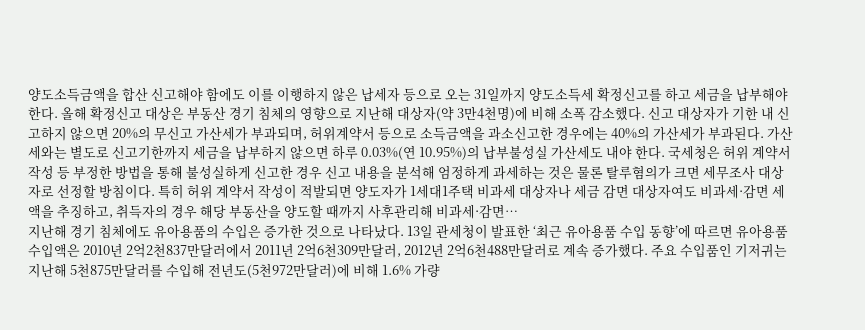양도소득금액을 합산 신고해야 함에도 이를 이행하지 않은 납세자 등으로 오는 31일까지 양도소득세 확정신고를 하고 세금을 납부해야 한다. 올해 확정신고 대상은 부동산 경기 침체의 영향으로 지난해 대상자(약 3만4천명)에 비해 소폭 감소했다. 신고 대상자가 기한 내 신고하지 않으면 20%의 무신고 가산세가 부과되며, 허위계약서 등으로 소득금액을 과소신고한 경우에는 40%의 가산세가 부과된다. 가산세와는 별도로 신고기한까지 세금을 납부하지 않으면 하루 0.03%(연 10.95%)의 납부불성실 가산세도 내야 한다. 국세청은 허위 계약서 작성 등 부정한 방법을 통해 불성실하게 신고한 경우 신고 내용을 분석해 엄정하게 과세하는 것은 물론 탈루혐의가 크면 세무조사 대상자로 선정할 방침이다. 특히 허위 계약서 작성이 적발되면 양도자가 1세대1주택 비과세 대상자나 세금 감면 대상자여도 비과세·감면 세액을 추징하고, 취득자의 경우 해당 부동산을 양도할 때까지 사후관리해 비과세·감면…
지난해 경기 침체에도 유아용품의 수입은 증가한 것으로 나타났다. 13일 관세청이 발표한 ‘최근 유아용품 수입 동향’에 따르면 유아용품 수입액은 2010년 2억2천837만달러에서 2011년 2억6천309만달러, 2012년 2억6천488만달러로 계속 증가했다. 주요 수입품인 기저귀는 지난해 5천875만달러를 수입해 전년도(5천972만달러)에 비해 1.6% 가량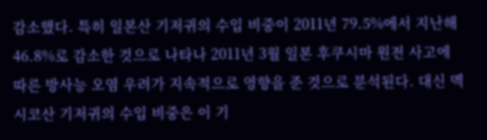감소했다. 특히 일본산 기저귀의 수입 비중이 2011년 79.5%에서 지난해 46.8%로 감소한 것으로 나타나 2011년 3월 일본 후쿠시마 원전 사고에 따른 방사능 오염 우려가 지속적으로 영향을 준 것으로 분석된다. 대신 멕시코산 기저귀의 수입 비중은 이 기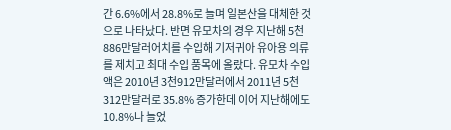간 6.6%에서 28.8%로 늘며 일본산을 대체한 것으로 나타났다. 반면 유모차의 경우 지난해 5천886만달러어치를 수입해 기저귀아 유아용 의류를 제치고 최대 수입 품목에 올랐다. 유모차 수입액은 2010년 3천912만달러에서 2011년 5천312만달러로 35.8% 증가한데 이어 지난해에도 10.8%나 늘었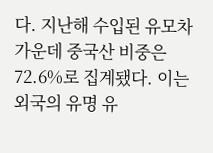다. 지난해 수입된 유모차 가운데 중국산 비중은 72.6%로 집계됐다. 이는 외국의 유명 유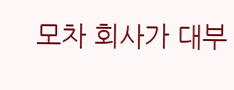모차 회사가 대부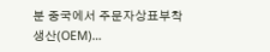분 중국에서 주문자상표부착생산(OEM)…